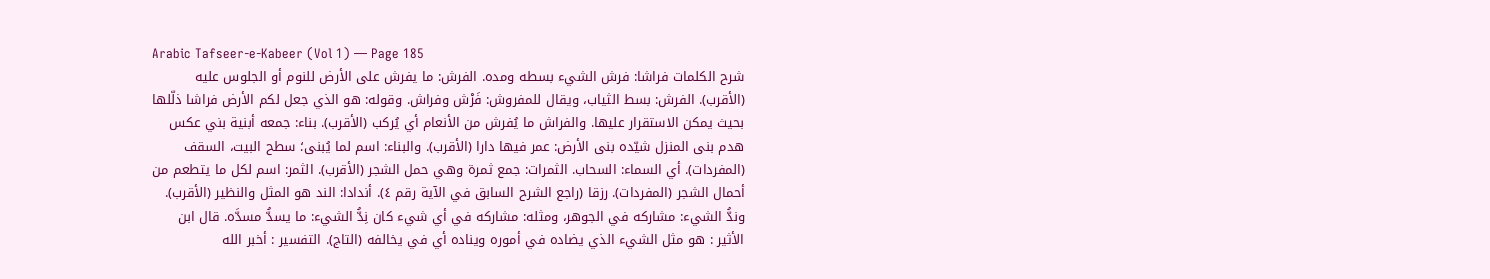Arabic Tafseer-e-Kabeer (Vol 1) — Page 185
شرح الكلمات فراشا: فرش الشيء بسطه ومده. الفرش: ما يفرش على الأرض للنوم أو الجلوس عليه (الأقرب). الفرش: بسط الثياب، ويقال للمفروش: فَرْش وفراش. وقوله: هو الذي جعل لكم الأرض فراشا ذلّلها بحيث يمكن الاستقرار عليها. والفراش ما يُفرش من الأنعام أي يُركب (الأقرب). بناء: جمعه أبنية بني عكس هدم بنى المنزل شيّده بنى الأرض: عمر فيها دارا (الأقرب). والبناء: اسم لما يُبنى؛ سطح البيت، السقف (المفردات). أي السماء: السحاب. الثمرات: جمع ثمرة وهي حمل الشجر (الأقرب). الثمر: اسم لكل ما يتطعم من أحمال الشجر (المفردات). رزقا (راجع الشرح السابق في الآية رقم ٤). أندادا: الند هو المثل والنظير (الأقرب). وندُّ الشيء: مشاركه في الجوهر، ومثله: مشاركه في أي شيء كان نِدُّ الشيء: ما يسدُّ مسدَّه. قال ابن الأثير : هو مثل الشيء الذي يضاده في أموره ويناده أي في يخالفه (التاج). التفسير : أخبر الله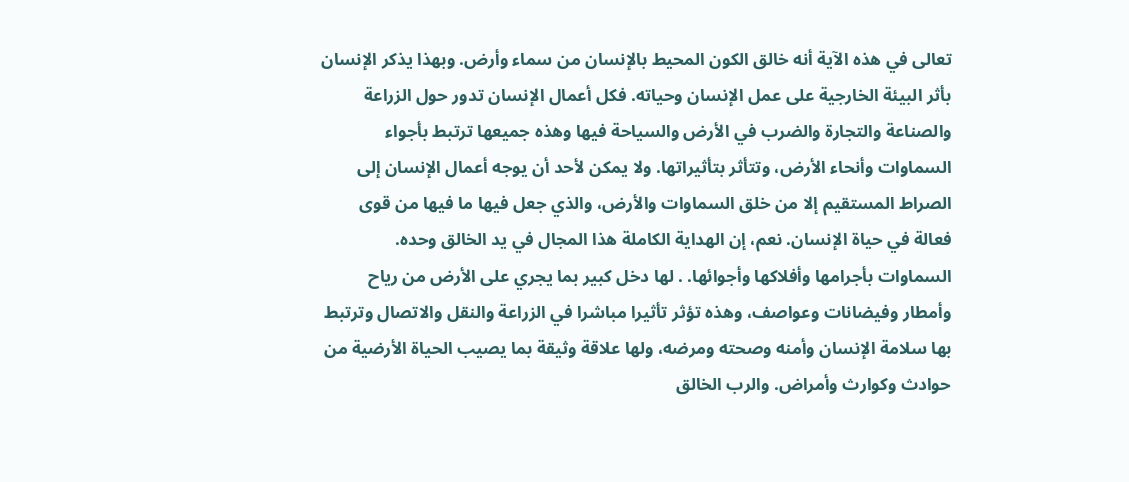تعالى في هذه الآية أنه خالق الكون المحيط بالإنسان من سماء وأرض. وبهذا يذكر الإنسان بأثر البيئة الخارجية على عمل الإنسان وحياته. فكل أعمال الإنسان تدور حول الزراعة والصناعة والتجارة والضرب في الأرض والسياحة فيها وهذه جميعها ترتبط بأجواء السماوات وأنحاء الأرض، وتتأثر بتأثيراتها. ولا يمكن لأحد أن يوجه أعمال الإنسان إلى الصراط المستقيم إلا من خلق السماوات والأرض، والذي جعل فيها ما فيها من قوى فعالة في حياة الإنسان. نعم، إن الهداية الكاملة هذا المجال في يد الخالق وحده. السماوات بأجرامها وأفلاكها وأجوائها. . لها دخل كبير بما يجري على الأرض من رياح وأمطار وفيضانات وعواصف، وهذه تؤثر تأثيرا مباشرا في الزراعة والنقل والاتصال وترتبط بها سلامة الإنسان وأمنه وصحته ومرضه، ولها علاقة وثيقة بما يصيب الحياة الأرضية من حوادث وكوارث وأمراض. والرب الخالق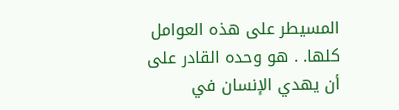المسيطر على هذه العوامل كلها. . هو وحده القادر على أن يهدي الإنسان في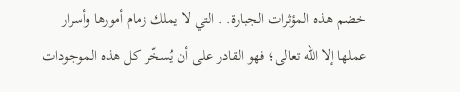خضم هذه المؤثرات الجبارة. . التي لا يملك زمام أمورها وأسرار عملها إلا الله تعالى؛ فهو القادر على أن يُسخّر كل هذه الموجودات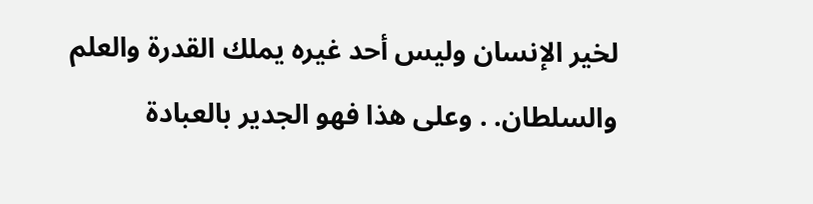لخير الإنسان وليس أحد غيره يملك القدرة والعلم والسلطان. . وعلى هذا فهو الجدير بالعبادة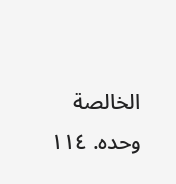الخالصة وحده. ١١٤